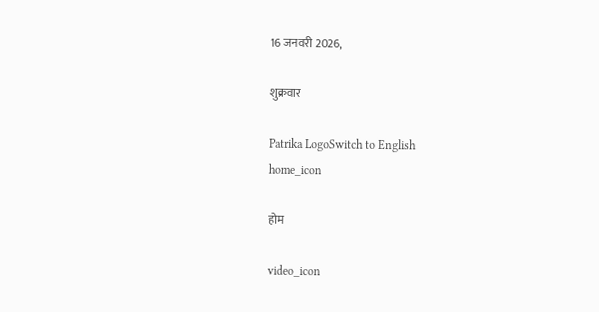16 जनवरी 2026,

शुक्रवार

Patrika LogoSwitch to English
home_icon

होम

video_icon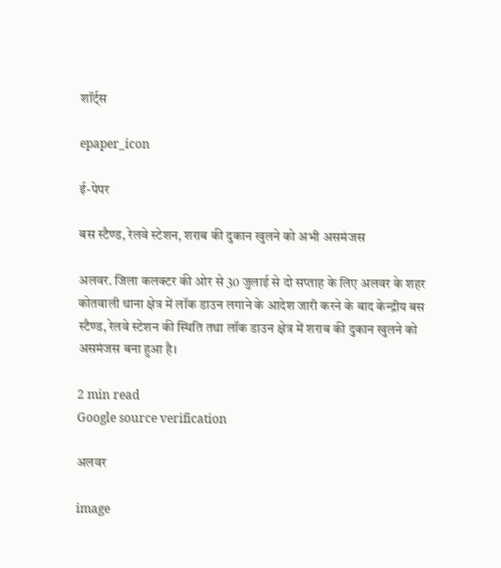शॉर्ट्स

epaper_icon

ई-पेपर

बस स्टैण्ड, रेलवे स्टेशन, शराब की दुकान खुलने को अभी असमंजस

अलवर. जिला कलक्टर की ओर से 30 जुलाई से दो सप्ताह के लिए अलवर के शहर कोतवाली थाना क्षेत्र में लॉक डाउन लगाने के आदेश जारी करने के बाद केन्द्रीय बस स्टैण्ड, रेलवे स्टेशन की स्थिति तथा लॉक डाउन क्षेत्र में शराब की दुकान खुलने को असमंजस बना हुआ है।

2 min read
Google source verification

अलवर

image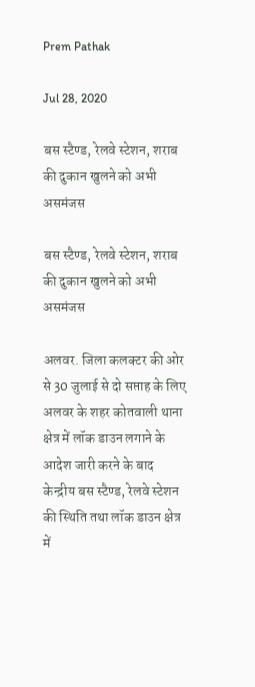Prem Pathak

Jul 28, 2020

बस स्टैण्ड, रेलवे स्टेशन, शराब की दुकान खुलने को अभी असमंजस

बस स्टैण्ड, रेलवे स्टेशन, शराब की दुकान खुलने को अभी असमंजस

अलवर. जिला कलक्टर की ओर से 30 जुलाई से दो सप्ताह के लिए अलवर के शहर कोतवाली थाना क्षेत्र में लॉक डाउन लगाने के आदेश जारी करने के बाद केन्द्रीय बस स्टैण्ड, रेलवे स्टेशन की स्थिति तथा लॉक डाउन क्षेत्र में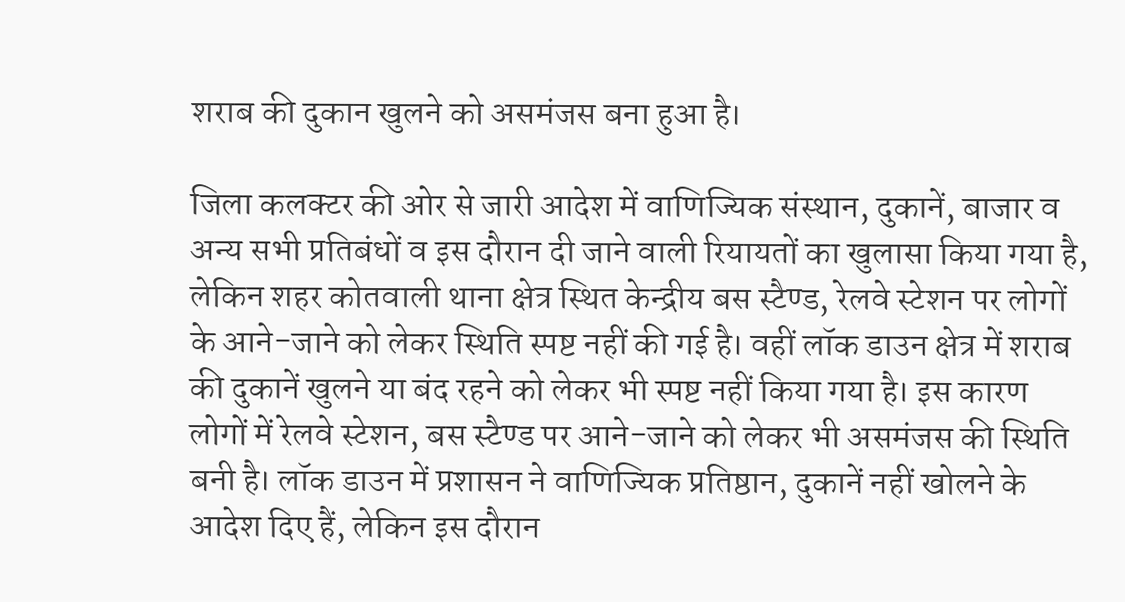शराब की दुकान खुलने को असमंजस बना हुआ है।

जिला कलक्टर की ओर से जारी आदेश में वाणिज्यिक संस्थान, दुकानें, बाजार व अन्य सभी प्रतिबंधों व इस दौरान दी जाने वाली रियायतों का खुलासा किया गया है, लेकिन शहर कोतवाली थाना क्षेत्र स्थित केन्द्रीय बस स्टैण्ड, रेलवे स्टेशन पर लोगों के आने-जाने को लेकर स्थिति स्पष्ट नहीं की गई है। वहीं लॉक डाउन क्षेत्र में शराब की दुकानें खुलने या बंद रहने को लेकर भी स्पष्ट नहीं किया गया है। इस कारण लोगों में रेलवे स्टेशन, बस स्टैण्ड पर आने-जाने को लेकर भी असमंजस की स्थिति बनी है। लॉक डाउन में प्रशासन ने वाणिज्यिक प्रतिष्ठान, दुकानें नहीं खोलने के आदेश दिए हैं, लेकिन इस दौरान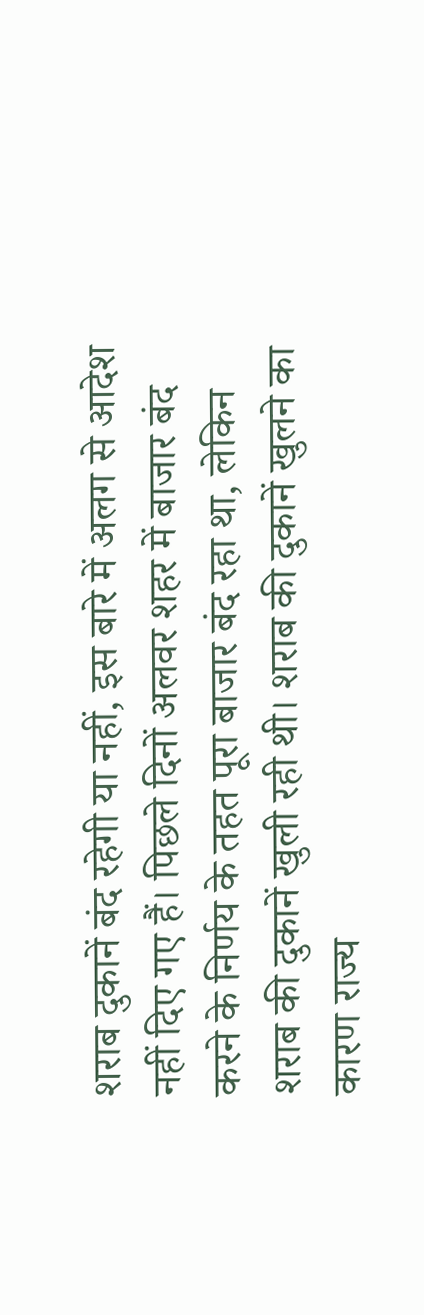शराब दुकानें बंद रहेगी या नहीं, इस बारे में अलग से आदेश नहीं दिए गए हैं। पिछले दिनों अलवर शहर में बाजार बंद करने के निर्णय के तहत पूरा बाजार बंद रहा था, लेकिन शराब की दुकानें खुली रही थी। शराब की दुकानें खुलने का कारण राज्य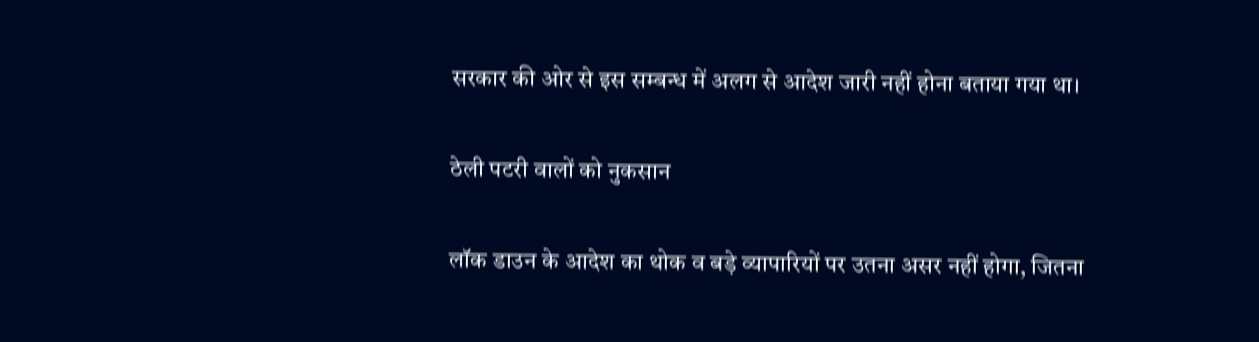सरकार की ओर से इस सम्बन्ध में अलग से आदेश जारी नहीं होना बताया गया था।

ठेली पटरी वालों को नुकसान

लॉक डाउन के आदेश का थोक व बड़े व्यापारियों पर उतना असर नहीं होगा, जितना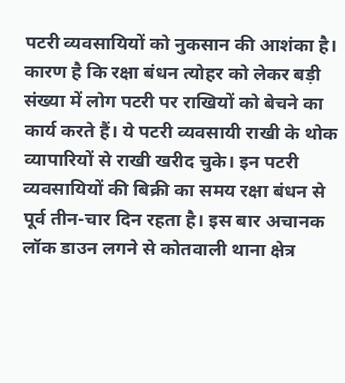पटरी व्यवसायियों को नुकसान की आशंका है। कारण है कि रक्षा बंधन त्योहर को लेकर बड़ी संख्या में लोग पटरी पर राखियों को बेचने का कार्य करते हैं। ये पटरी व्यवसायी राखी के थोक व्यापारियों से राखी खरीद चुके। इन पटरी व्यवसायियों की बिक्री का समय रक्षा बंधन से पूर्व तीन-चार दिन रहता है। इस बार अचानक लॉक डाउन लगने से कोतवाली थाना क्षेत्र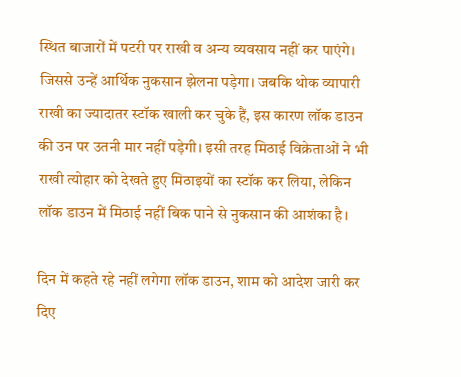स्थित बाजारों में पटरी पर राखी व अन्य व्यवसाय नहीं कर पाएंगे। जिससे उन्हें आर्थिक नुकसान झेलना पड़ेगा। जबकि थोक व्यापारी राखी का ज्यादातर स्टॉक खाली कर चुके हैं, इस कारण लॉक डाउन की उन पर उतनी मार नहीं पड़ेगी। इसी तरह मिठाई विक्रेताओं ने भी राखी त्योहार को देखते हुए मिठाइयों का स्टॉक कर लिया, लेकिन लॉक डाउन में मिठाई नहीं बिक पाने से नुकसान की आशंका है।

दिन में कहते रहे नहीं लगेगा लॉक डाउन, शाम को आदेश जारी कर दिए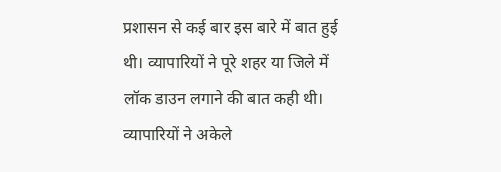प्रशासन से कई बार इस बारे में बात हुई थी। व्यापारियों ने पूरे शहर या जिले में लॉक डाउन लगाने की बात कही थी। व्यापारियों ने अकेले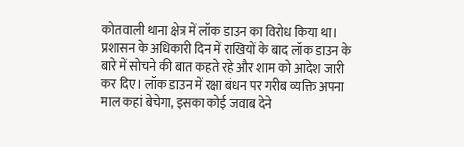कोतवाली थाना क्षेत्र में लॉक डाउन का विरोध किया था। प्रशासन के अधिकारी दिन में राखियों के बाद लॉक डाउन के बारे में सोचने की बात कहते रहे और शाम को आदेश जारी कर दिए। लॉक डाउन में रक्षा बंधन पर गरीब व्यक्ति अपना माल कहां बेचेगा, इसका कोई जवाब देने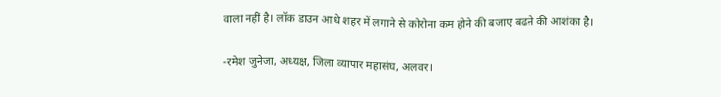वाला नहीं है। लॉक डाउन आधे शहर में लगाने से कोरोना कम होने की बजाए बढऩे की आशंका है।

-रमेश जुनेजा, अध्यक्ष, जिला व्यापार महासंघ, अलवर।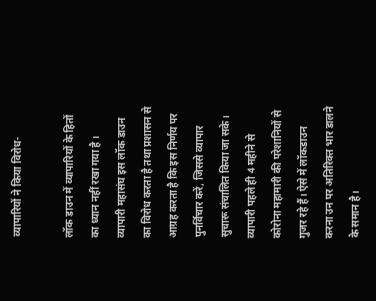व्यापारियों ने किया विरोध-

लॉक डाउन में व्यापारियों के हितों का ध्यान नहीं रखा गया है । व्यापारी महासंघ इस लॉक डाउन का विरोध करता है तथा प्रशासन से आग्रह करता है कि इस निर्णय पर पुनर्विचार करें, जिससे व्यापार सुचारू संचालित किया जा सके। व्यापारी पहले ही 4 महीने से कोरोना महामारी की परेशानियों से गुजर रहे हैं। ऐसे में लॉकडाउन करना उन पर अतिरिक्त भार डालने के समान है।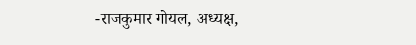-राजकुमार गोयल, अध्यक्ष,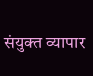संयुक्त व्यापार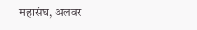महासंघ, अलवर